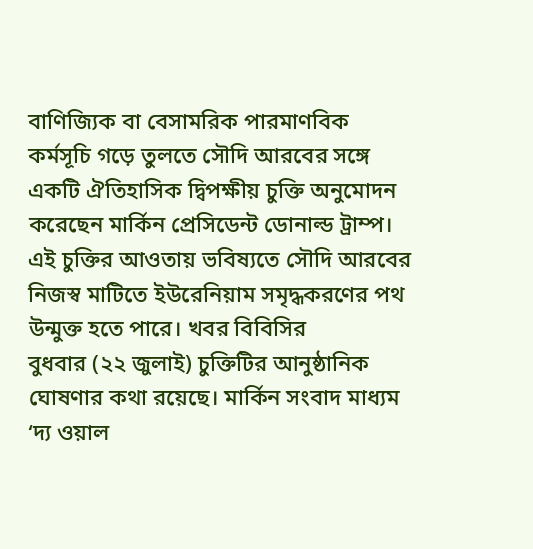বাণিজ্যিক বা বেসামরিক পারমাণবিক কর্মসূচি গড়ে তুলতে সৌদি আরবের সঙ্গে একটি ঐতিহাসিক দ্বিপক্ষীয় চুক্তি অনুমোদন করেছেন মার্কিন প্রেসিডেন্ট ডোনাল্ড ট্রাম্প। এই চুক্তির আওতায় ভবিষ্যতে সৌদি আরবের নিজস্ব মাটিতে ইউরেনিয়াম সমৃদ্ধকরণের পথ উন্মুক্ত হতে পারে। খবর বিবিসির
বুধবার (২২ জুলাই) চুক্তিটির আনুষ্ঠানিক ঘোষণার কথা রয়েছে। মার্কিন সংবাদ মাধ্যম ‘দ্য ওয়াল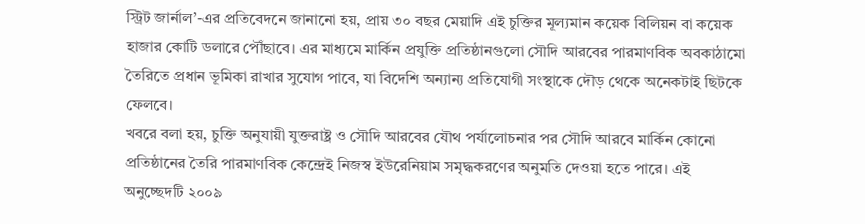স্ট্রিট জার্নাল’-এর প্রতিবেদনে জানানো হয়, প্রায় ৩০ বছর মেয়াদি এই চুক্তির মূল্যমান কয়েক বিলিয়ন বা কয়েক হাজার কোটি ডলারে পৌঁছাবে। এর মাধ্যমে মার্কিন প্রযুক্তি প্রতিষ্ঠানগুলো সৌদি আরবের পারমাণবিক অবকাঠামো তৈরিতে প্রধান ভূমিকা রাখার সুযোগ পাবে, যা বিদেশি অন্যান্য প্রতিযোগী সংস্থাকে দৌড় থেকে অনেকটাই ছিটকে ফেলবে।
খবরে বলা হয়, চুক্তি অনুযায়ী যুক্তরাষ্ট্র ও সৌদি আরবের যৌথ পর্যালোচনার পর সৌদি আরবে মার্কিন কোনো প্রতিষ্ঠানের তৈরি পারমাণবিক কেন্দ্রেই নিজস্ব ইউরেনিয়াম সমৃদ্ধকরণের অনুমতি দেওয়া হতে পারে। এই অনুচ্ছেদটি ২০০৯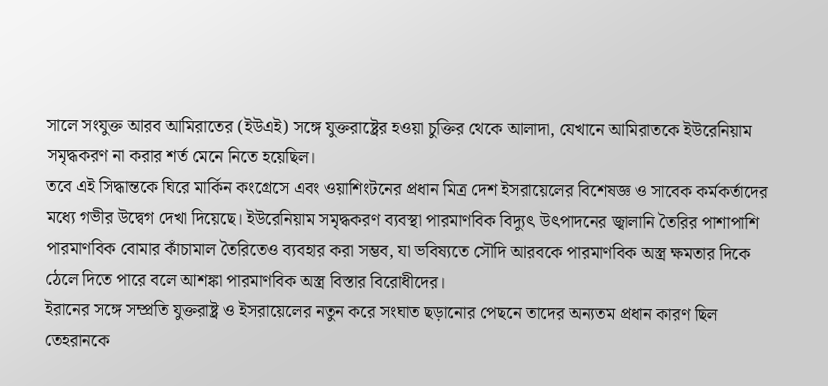সালে সংযুক্ত আরব আমিরাতের (ইউএই) সঙ্গে যুক্তরাষ্ট্রের হওয়া চুক্তির থেকে আলাদা, যেখানে আমিরাতকে ইউরেনিয়াম সমৃদ্ধকরণ না করার শর্ত মেনে নিতে হয়েছিল।
তবে এই সিদ্ধান্তকে ঘিরে মার্কিন কংগ্রেসে এবং ওয়াশিংটনের প্রধান মিত্র দেশ ইসরায়েলের বিশেষজ্ঞ ও সাবেক কর্মকর্তাদের মধ্যে গভীর উদ্বেগ দেখা দিয়েছে। ইউরেনিয়াম সমৃদ্ধকরণ ব্যবস্থা পারমাণবিক বিদ্যুৎ উৎপাদনের জ্বালানি তৈরির পাশাপাশি পারমাণবিক বোমার কাঁচামাল তৈরিতেও ব্যবহার করা সম্ভব, যা ভবিষ্যতে সৌদি আরবকে পারমাণবিক অস্ত্র ক্ষমতার দিকে ঠেলে দিতে পারে বলে আশঙ্কা পারমাণবিক অস্ত্র বিস্তার বিরোধীদের।
ইরানের সঙ্গে সম্প্রতি যুক্তরাষ্ট্র ও ইসরায়েলের নতুন করে সংঘাত ছড়ানোর পেছনে তাদের অন্যতম প্রধান কারণ ছিল তেহরানকে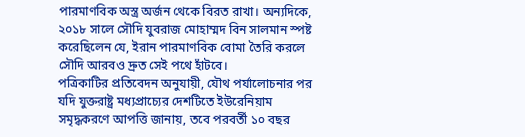পারমাণবিক অস্ত্র অর্জন থেকে বিরত রাখা। অন্যদিকে, ২০১৮ সালে সৌদি যুবরাজ মোহাম্মদ বিন সালমান স্পষ্ট করেছিলেন যে, ইরান পারমাণবিক বোমা তৈরি করলে সৌদি আরবও দ্রুত সেই পথে হাঁটবে।
পত্রিকাটির প্রতিবেদন অনুযায়ী, যৌথ পর্যালোচনার পর যদি যুক্তরাষ্ট্র মধ্যপ্রাচ্যের দেশটিতে ইউরেনিয়াম সমৃদ্ধকরণে আপত্তি জানায়, তবে পরবর্তী ১০ বছর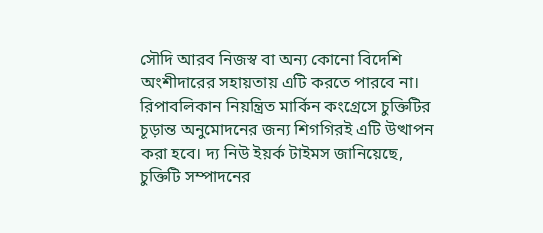সৌদি আরব নিজস্ব বা অন্য কোনো বিদেশি অংশীদারের সহায়তায় এটি করতে পারবে না। রিপাবলিকান নিয়ন্ত্রিত মার্কিন কংগ্রেসে চুক্তিটির চূড়ান্ত অনুমোদনের জন্য শিগগিরই এটি উত্থাপন করা হবে। দ্য নিউ ইয়র্ক টাইমস জানিয়েছে, চুক্তিটি সম্পাদনের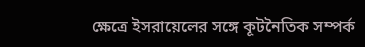ক্ষেত্রে ইসরায়েলের সঙ্গে কূটনৈতিক সম্পর্ক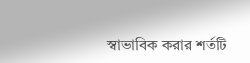স্বাভাবিক করার শর্তটি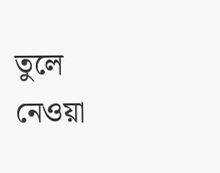তুলে নেওয়া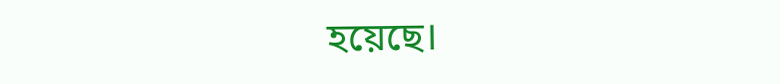হয়েছে।